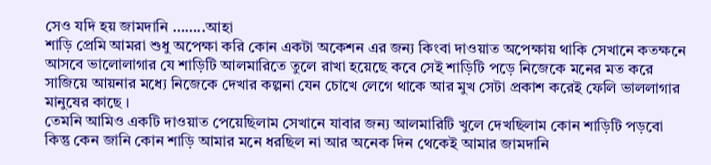সেও যদি হয় জামদানি ……..আহা
শাড়ি প্রেমি আমরা শুধু অপেক্ষা করি কোন একটা অকেশন এর জন্য কিংবা দাওয়াত অপেক্ষায় থাকি সেখানে কতক্ষনে আসবে ভালোলাগার যে শাড়িটি আলমারিতে তুলে রাখা হয়েছে কবে সেই শাড়িটি পড়ে নিজেকে মনের মত করে সাজিয়ে আয়নার মধ্যে নিজেকে দেখার কল্পনা যেন চোখে লেগে থাকে আর মুখ সেটা প্রকাশ করেই ফেলি ভাললাগার মানুষের কাছে ।
তেমনি আমিও একটি দাওয়াত পেয়েছিলাম সেখানে যাবার জন্য আলমারিটি খুলে দেখছিলাম কোন শাড়িটি পড়বো কিন্তু কেন জানি কোন শাড়ি আমার মনে ধরছিল না আর অনেক দিন থেকেই আমার জামদানি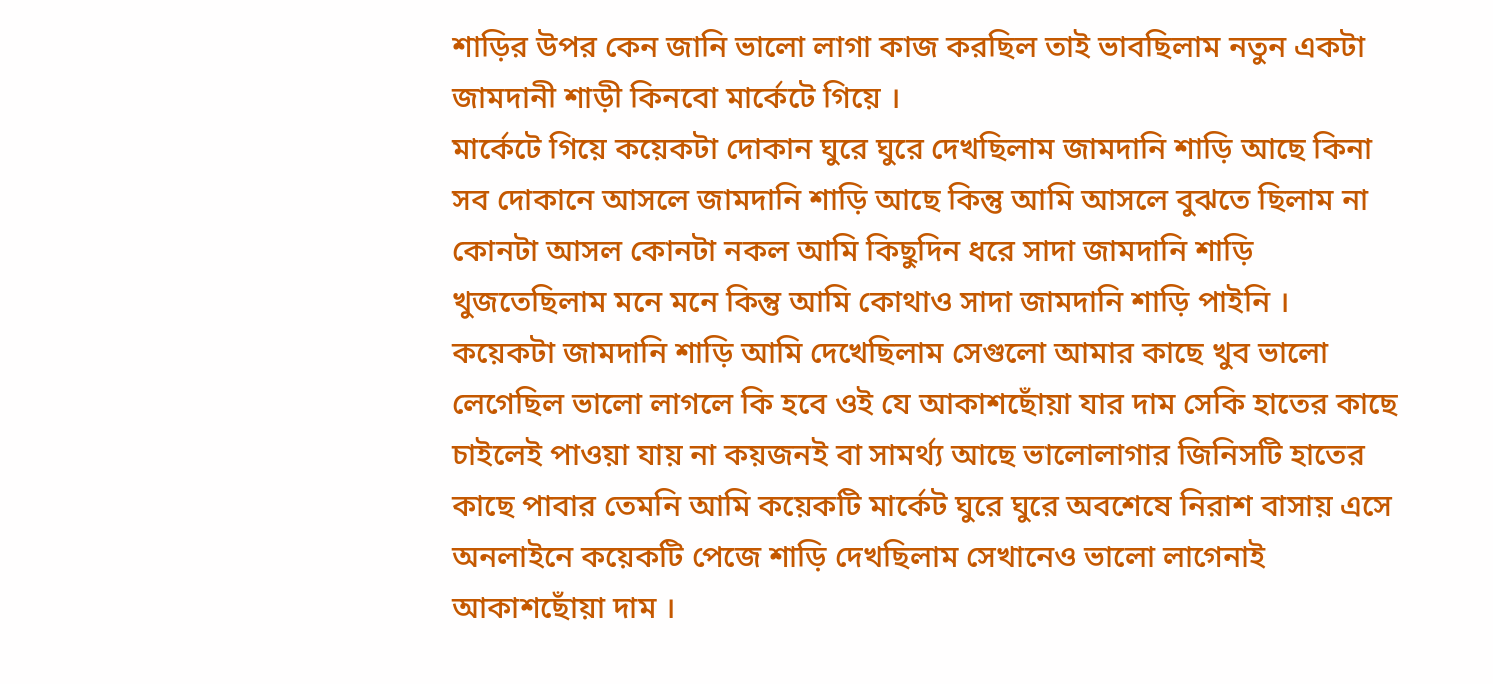শাড়ির উপর কেন জানি ভালো লাগা কাজ করছিল তাই ভাবছিলাম নতুন একটা জামদানী শাড়ী কিনবো মার্কেটে গিয়ে ।
মার্কেটে গিয়ে কয়েকটা দোকান ঘুরে ঘুরে দেখছিলাম জামদানি শাড়ি আছে কিনা সব দোকানে আসলে জামদানি শাড়ি আছে কিন্তু আমি আসলে বুঝতে ছিলাম না কোনটা আসল কোনটা নকল আমি কিছুদিন ধরে সাদা জামদানি শাড়ি খুজতেছিলাম মনে মনে কিন্তু আমি কোথাও সাদা জামদানি শাড়ি পাইনি ।
কয়েকটা জামদানি শাড়ি আমি দেখেছিলাম সেগুলো আমার কাছে খুব ভালো লেগেছিল ভালো লাগলে কি হবে ওই যে আকাশছোঁয়া যার দাম সেকি হাতের কাছে চাইলেই পাওয়া যায় না কয়জনই বা সামর্থ্য আছে ভালোলাগার জিনিসটি হাতের কাছে পাবার তেমনি আমি কয়েকটি মার্কেট ঘুরে ঘুরে অবশেষে নিরাশ বাসায় এসে অনলাইনে কয়েকটি পেজে শাড়ি দেখছিলাম সেখানেও ভালো লাগেনাই আকাশছোঁয়া দাম ।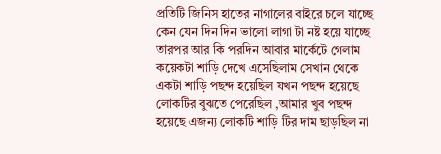প্রতিটি জিনিস হাতের নাগালের বাইরে চলে যাচ্ছে কেন যেন দিন দিন ভালো লাগা টা নষ্ট হয়ে যাচ্ছে তারপর আর কি পরদিন আবার মার্কেটে গেলাম কয়েকটা শাড়ি দেখে এসেছিলাম সেখান থেকে একটা শাড়ি পছন্দ হয়েছিল যখন পছন্দ হয়েছে লোকটির বুঝতে পেরেছিল ,আমার খুব পছন্দ হয়েছে এজন্য লোকটি শাড়ি টির দাম ছাড়ছিল না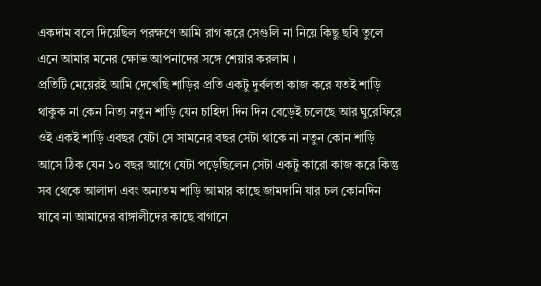একদাম বলে দিয়েছিল পরক্ষণে আমি রাগ করে সেগুলি না নিয়ে কিছু ছবি তুলে এনে আমার মনের ক্ষোভ আপনাদের সঙ্গে শেয়ার করলাম ।
প্রতিটি মেয়েরই আমি দেখেছি শাড়ির প্রতি একটু দুর্বলতা কাজ করে যতই শাড়ি থাকুক না কেন নিত্য নতুন শাড়ি যেন চাহিদা দিন দিন বেড়েই চলেছে আর ঘুরেফিরে ওই একই শাড়ি এবছর যেটা সে সামনের বছর সেটা থাকে না নতুন কোন শাড়ি আসে ঠিক যেন ১০ বছর আগে যেটা পড়েছিলেন সেটা একটু কারো কাজ করে কিন্তু সব থেকে আলাদা এবং অন্যতম শাড়ি আমার কাছে জামদানি যার চল কোনদিন যাবে না আমাদের বাঙ্গালীদের কাছে বাগানে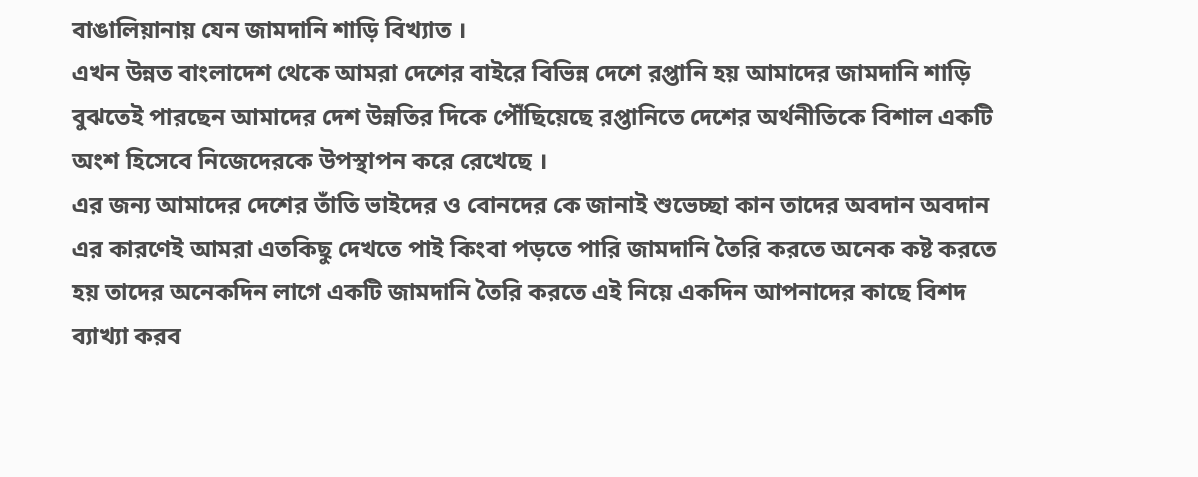বাঙালিয়ানায় যেন জামদানি শাড়ি বিখ্যাত ।
এখন উন্নত বাংলাদেশ থেকে আমরা দেশের বাইরে বিভিন্ন দেশে রপ্তানি হয় আমাদের জামদানি শাড়ি বুঝতেই পারছেন আমাদের দেশ উন্নতির দিকে পৌঁছিয়েছে রপ্তানিতে দেশের অর্থনীতিকে বিশাল একটি অংশ হিসেবে নিজেদেরকে উপস্থাপন করে রেখেছে ।
এর জন্য আমাদের দেশের তাঁতি ভাইদের ও বোনদের কে জানাই শুভেচ্ছা কান তাদের অবদান অবদান এর কারণেই আমরা এতকিছু দেখতে পাই কিংবা পড়তে পারি জামদানি তৈরি করতে অনেক কষ্ট করতে হয় তাদের অনেকদিন লাগে একটি জামদানি তৈরি করতে এই নিয়ে একদিন আপনাদের কাছে বিশদ ব্যাখ্যা করব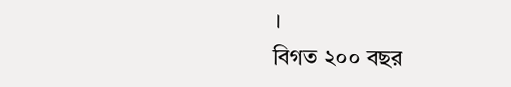।
বিগত ২০০ বছর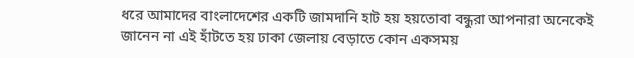ধরে আমাদের বাংলাদেশের একটি জামদানি হাট হয় হয়তোবা বন্ধুরা আপনারা অনেকেই জানেন না এই হাঁটতে হয় ঢাকা জেলায় বেড়াতে কোন একসময়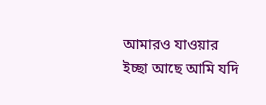আমারও যাওয়ার ইচ্ছা আছে আমি যদি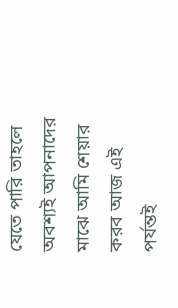যেতে পারি তাহলে অবশ্যই আপনাদের মাঝে আমি শেয়ার করব আজ এই পর্যন্তই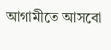আগামীতে আসবো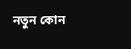নতুন কোন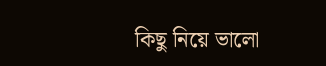কিছু নিয়ে ভালো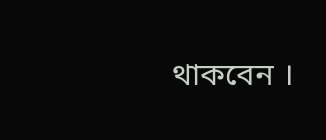থাকবেন ।